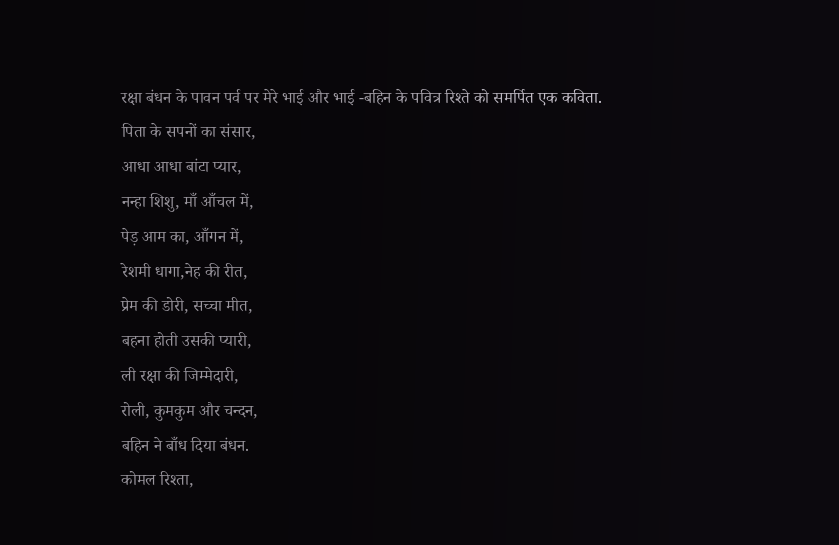रक्षा बंधन के पावन पर्व पर मेरे भाई और भाई -बहिन के पवित्र रिश्ते को समर्पित एक कविता.
पिता के सपनों का संसार,
आधा आधा बांटा प्यार,
नन्हा शिशु, माँ आँचल में,
पेड़ आम का, आँगन में,
रेशमी धागा,नेह की रीत,
प्रेम की डोरी, सच्चा मीत,
बहना होती उसकी प्यारी,
ली रक्षा की जिम्मेदारी,
रोली, कुमकुम और चन्दन,
बहिन ने बाँध दिया बंधन.
कोमल रिश्ता,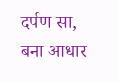दर्पण सा,
बना आधार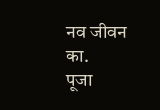नव जीवन का.
पूजा